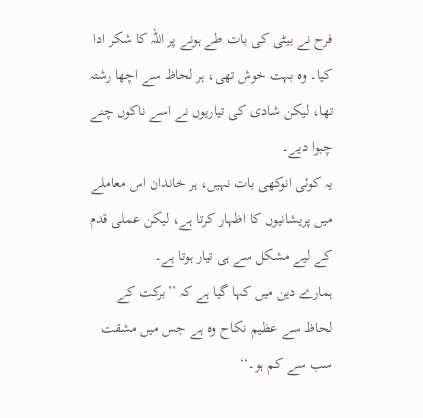فرح نے بیٹی کی بات طے ہونے پر اللہ کا شکر ادا کیا۔ وہ بہت خوش تھی، ہر لحاظ سے اچھا رشتہ تھا، لیکن شادی کی تیاریوں نے اسے ناکوں چنے چبوا دیے۔
یہ کوئی انوکھی بات نہیں، ہر خاندان اس معاملے میں پریشانیوں کا اظہار کرتا ہے، لیکن عملی قدم کے لیے مشکل سے ہی تیار ہوتا ہے۔
ہمارے دین میں کہا گیا ہے کہ ’’برکت کے لحاظ سے عظیم نکاح وہ ہے جس میں مشقت سب سے کم ہو۔‘‘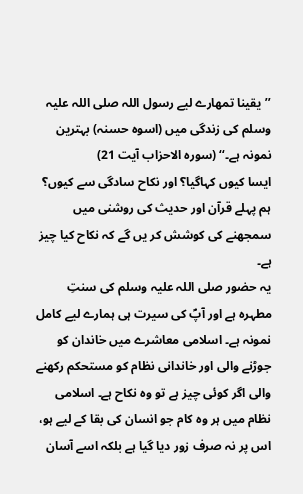’’یقینا تمھارے لیے رسول اللہ صلی اللہ علیہ وسلم کی زندگی میں (اسوہ حسنہ) بہترین نمونہ ہے۔‘‘ (سورہ الاحزاب آیت 21)
ایسا کیوں کہاگیا؟ اور نکاح سادگی سے کیوں؟ ہم پہلے قرآن اور حدیث کی روشنی میں سمجھنے کی کوشش کر یں گے کہ نکاح کیا چیز ہے۔
یہ حضور صلی اللہ علیہ وسلم کی سنتِ مطہرہ ہے اور آپؐ کی سیرت ہی ہمارے لیے کامل نمونہ ہے۔ اسلامی معاشرے میں خاندان کو جوڑنے والی اور خاندانی نظام کو مستحکم رکھنے والی اگر کوئی چیز ہے تو وہ نکاح ہے۔ اسلامی نظام میں ہر وہ کام جو انسان کی بقا کے لیے ہو، اس پر نہ صرف زور دیا گیا ہے بلکہ اسے آسان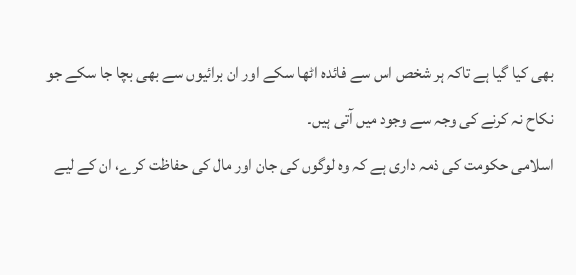بھی کیا گیا ہے تاکہ ہر شخص اس سے فائدہ اٹھا سکے اور ان برائیوں سے بھی بچا جا سکے جو نکاح نہ کرنے کی وجہ سے وجود میں آتی ہیں۔
اسلامی حکومت کی ذمہ داری ہے کہ وہ لوگوں کی جان اور مال کی حفاظت کرے، ان کے لیے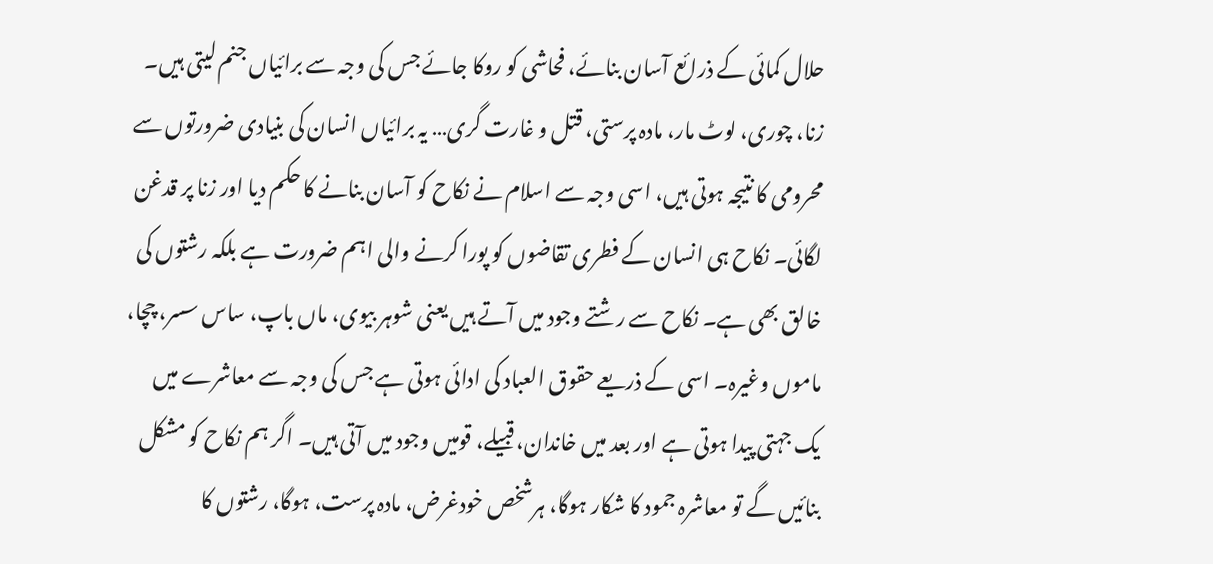حلال کمائی کے ذرائع آسان بنائے، فحاشی کو روکا جائے جس کی وجہ سے برائیاں جنم لیتی ہیں۔ زنا، چوری، لوٹ مار، مادہ پرستی، قتل و غارت گری… یہ برائیاں انسان کی بنیادی ضرورتوں سے محرومی کا نتیجہ ہوتی ہیں، اسی وجہ سے اسلام نے نکاح کو آسان بنانے کا حکم دیا اور زنا پر قدغن لگائی۔ نکاح ہی انسان کے فطری تقاضوں کو پورا کرنے والی اہم ضرورت ہے بلکہ رشتوں کی خالق بھی ہے۔ نکاح سے رشتے وجود میں آتے ہیں یعنی شوہر بیوی، ماں باپ، ساس سسر، چچا، ماموں وغیرہ۔ اسی کے ذریعے حقوق العباد کی ادائی ہوتی ہے جس کی وجہ سے معاشرے میں یک جہتی پیدا ہوتی ہے اور بعد میں خاندان، قبیلے، قومیں وجود میں آتی ہیں۔ اگر ہم نکاح کو مشکل بنائیں گے تو معاشرہ جمود کا شکار ہوگا، ہرشخص خودغرض، مادہ پرست، ہوگا، رشتوں کا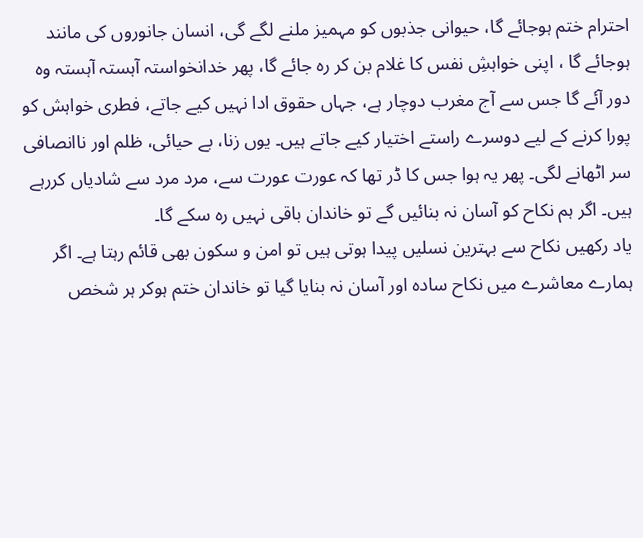احترام ختم ہوجائے گا، حیوانی جذبوں کو مہمیز ملنے لگے گی، انسان جانوروں کی مانند ہوجائے گا ، اپنی خواہشِ نفس کا غلام بن کر رہ جائے گا، پھر خدانخواستہ آہستہ آہستہ وہ دور آئے گا جس سے آج مغرب دوچار ہے، جہاں حقوق ادا نہیں کیے جاتے، فطری خواہش کو پورا کرنے کے لیے دوسرے راستے اختیار کیے جاتے ہیں۔ یوں زنا، بے حیائی، ظلم اور ناانصافی سر اٹھانے لگی۔ پھر یہ ہوا جس کا ڈر تھا کہ عورت عورت سے، مرد مرد سے شادیاں کررہے ہیں۔ اگر ہم نکاح کو آسان نہ بنائیں گے تو خاندان باقی نہیں رہ سکے گا۔
یاد رکھیں نکاح سے بہترین نسلیں پیدا ہوتی ہیں تو امن و سکون بھی قائم رہتا ہے۔ اگر ہمارے معاشرے میں نکاح سادہ اور آسان نہ بنایا گیا تو خاندان ختم ہوکر ہر شخص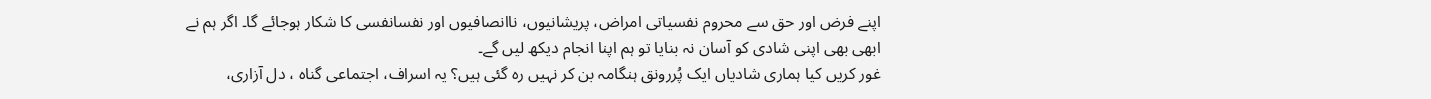اپنے فرض اور حق سے محروم نفسیاتی امراض، پریشانیوں، ناانصافیوں اور نفسانفسی کا شکار ہوجائے گا۔ اگر ہم نے ابھی بھی اپنی شادی کو آسان نہ بنایا تو ہم اپنا انجام دیکھ لیں گے۔
غور کریں کیا ہماری شادیاں ایک پُررونق ہنگامہ بن کر نہیں رہ گئی ہیں؟ یہ اسراف، اجتماعی گناہ ، دل آزاری،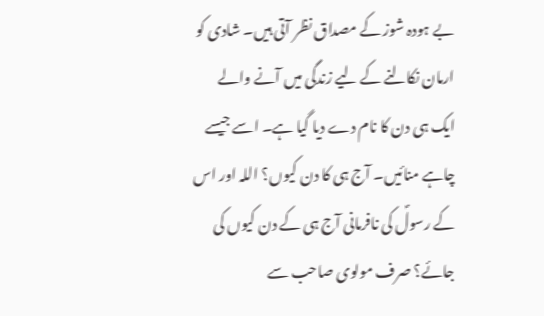بے ہودہ شوز کے مصداق نظر آتی ہیں۔ شادی کو ارمان نکالنے کے لیے زندگی میں آنے والے ایک ہی دن کا نام دے دیا گیا ہے۔ اسے جیسے چاہے منائیں۔ آج ہی کا دن کیوں؟ اللہ اور اس کے رسولؐ کی نافرمانی آج ہی کے دن کیوں کی جائے؟ صرف مولوی صاحب سے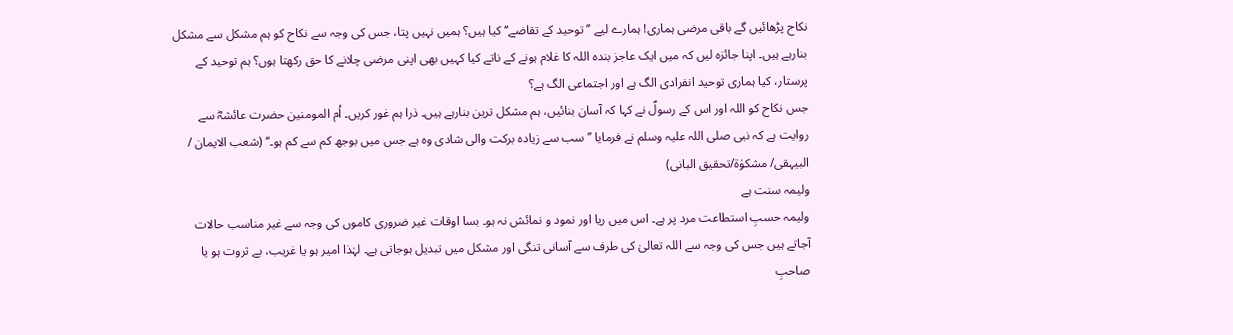نکاح پڑھائیں گے باقی مرضی ہماری! ہمارے لیے ’’توحید کے تقاضے‘‘ کیا ہیں؟ ہمیں نہیں پتا، جس کی وجہ سے نکاح کو ہم مشکل سے مشکل بنارہے ہیں۔ اپنا جائزہ لیں کہ میں ایک عاجز بندہ اللہ کا غلام ہونے کے ناتے کیا کہیں بھی اپنی مرضی چلانے کا حق رکھتا ہوں؟ ہم توحید کے پرستار، کیا ہماری توحید انفرادی الگ ہے اور اجتماعی الگ ہے؟
جس نکاح کو اللہ اور اس کے رسولؐ نے کہا کہ آسان بنائیں، ہم مشکل ترین بنارہے ہیں۔ ذرا ہم غور کریں۔ اُم المومنین حضرت عائشہؓ سے روایت ہے کہ نبی صلی اللہ علیہ وسلم نے فرمایا ’’ سب سے زیادہ برکت والی شادی وہ ہے جس میں بوجھ کم سے کم ہو۔‘‘ (شعب الایمان / البیہقی/ مشکوٰۃ/تحقیق البانی)
ولیمہ سنت ہے
ولیمہ حسبِ استطاعت مرد پر ہے۔ اس میں ریا اور نمود و نمائش نہ ہو۔ بسا اوقات غیر ضروری کاموں کی وجہ سے غیر مناسب حالات آجاتے ہیں جس کی وجہ سے اللہ تعالیٰ کی طرف سے آسانی تنگی اور مشکل میں تبدیل ہوجاتی ہے۔ لہٰذا امیر ہو یا غریب، بے ثروت ہو یا صاحبِ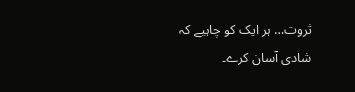ثروت… ہر ایک کو چاہیے کہ شادی آسان کرے۔